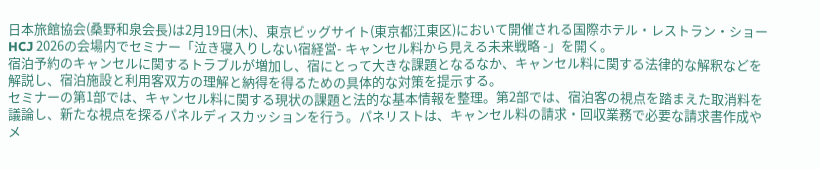日本旅館協会(桑野和泉会長)は2月19日(木)、東京ビッグサイト(東京都江東区)において開催される国際ホテル・レストラン・ショー HCJ 2026の会場内でセミナー「泣き寝入りしない宿経営- キャンセル料から見える未来戦略 -」を開く。
宿泊予約のキャンセルに関するトラブルが増加し、宿にとって大きな課題となるなか、キャンセル料に関する法律的な解釈などを解説し、宿泊施設と利用客双方の理解と納得を得るための具体的な対策を提示する。
セミナーの第1部では、キャンセル料に関する現状の課題と法的な基本情報を整理。第2部では、宿泊客の視点を踏まえた取消料を議論し、新たな視点を探るパネルディスカッションを行う。パネリストは、キャンセル料の請求・回収業務で必要な請求書作成やメ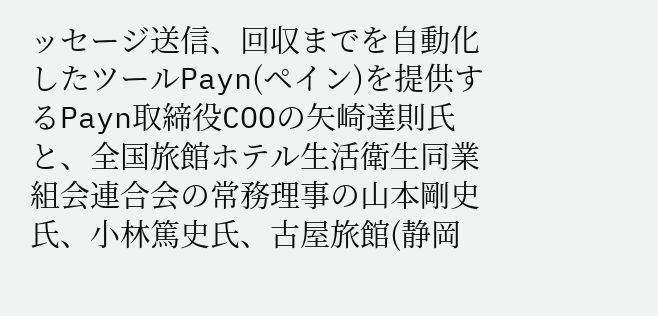ッセージ送信、回収までを自動化したツールPayn(ペイン)を提供するPayn取締役COOの矢崎達則氏と、全国旅館ホテル生活衛生同業組会連合会の常務理事の山本剛史氏、小林篤史氏、古屋旅館(静岡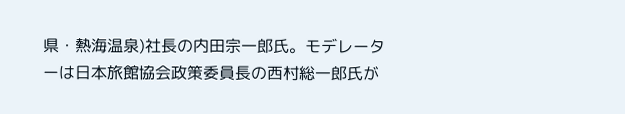県・熱海温泉)社長の内田宗一郎氏。モデレーターは日本旅館協会政策委員長の西村総一郎氏が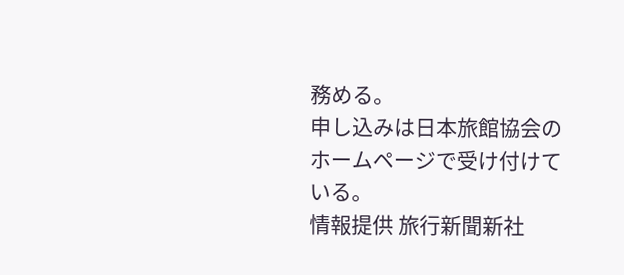務める。
申し込みは日本旅館協会のホームページで受け付けている。
情報提供 旅行新聞新社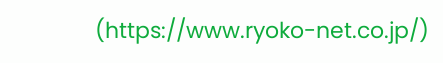(https://www.ryoko-net.co.jp/)